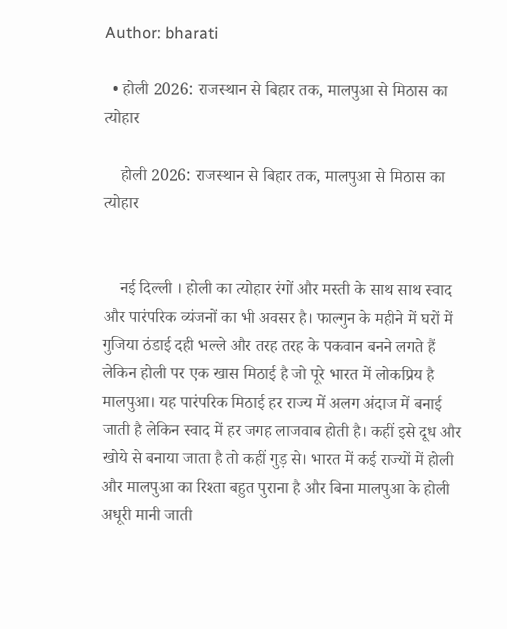Author: bharati

  • होली 2026: राजस्थान से बिहार तक, मालपुआ से मिठास का त्योहार

    होली 2026: राजस्थान से बिहार तक, मालपुआ से मिठास का त्योहार


    नई दिल्ली । होली का त्योहार रंगों और मस्ती के साथ साथ स्वाद और पारंपरिक व्यंजनों का भी अवसर है। फाल्गुन के महीने में घरों में गुजिया ठंडाई दही भल्ले और तरह तरह के पकवान बनने लगते हैं लेकिन होली पर एक खास मिठाई है जो पूरे भारत में लोकप्रिय है मालपुआ। यह पारंपरिक मिठाई हर राज्य में अलग अंदाज में बनाई जाती है लेकिन स्वाद में हर जगह लाजवाब होती है। कहीं इसे दूध और खोये से बनाया जाता है तो कहीं गुड़ से। भारत में कई राज्यों में होली और मालपुआ का रिश्ता बहुत पुराना है और बिना मालपुआ के होली अधूरी मानी जाती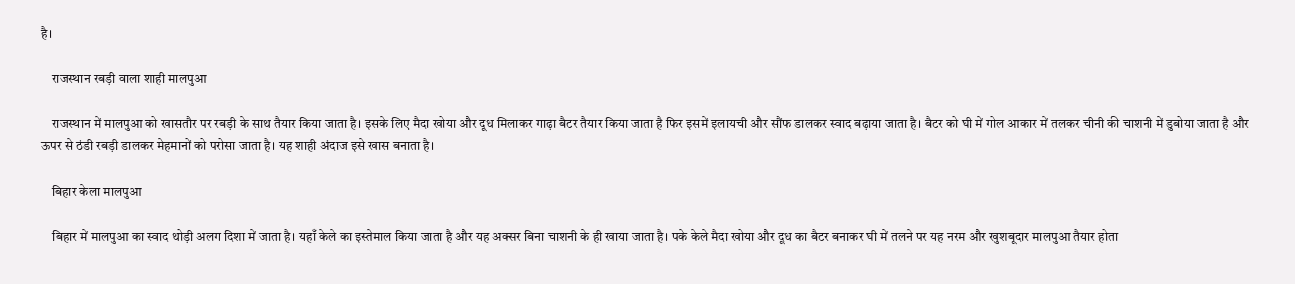है।

    राजस्थान रबड़ी वाला शाही मालपुआ

    राजस्थान में मालपुआ को खासतौर पर रबड़ी के साथ तैयार किया जाता है। इसके लिए मैदा खोया और दूध मिलाकर गाढ़ा बैटर तैयार किया जाता है फिर इसमें इलायची और सौंफ डालकर स्वाद बढ़ाया जाता है। बैटर को घी में गोल आकार में तलकर चीनी की चाशनी में डुबोया जाता है और ऊपर से ठंडी रबड़ी डालकर मेहमानों को परोसा जाता है। यह शाही अंदाज इसे खास बनाता है।

    बिहार केला मालपुआ

    बिहार में मालपुआ का स्वाद थोड़ी अलग दिशा में जाता है। यहाँ केले का इस्तेमाल किया जाता है और यह अक्सर बिना चाशनी के ही खाया जाता है। पके केले मैदा खोया और दूध का बैटर बनाकर घी में तलने पर यह नरम और खुशबूदार मालपुआ तैयार होता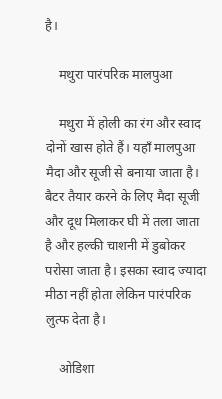है।

    मथुरा पारंपरिक मालपुआ

    मथुरा में होली का रंग और स्वाद दोनों खास होते हैं। यहाँ मालपुआ मैदा और सूजी से बनाया जाता है। बैटर तैयार करने के लिए मैदा सूजी और दूध मिलाकर घी में तला जाता है और हल्की चाशनी में डुबोकर परोसा जाता है। इसका स्वाद ज्यादा मीठा नहीं होता लेकिन पारंपरिक लुत्फ देता है।

    ओडिशा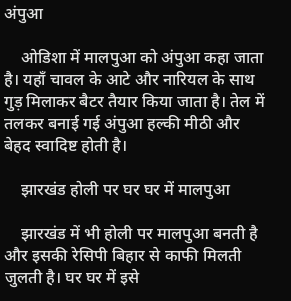अंपुआ

    ओडिशा में मालपुआ को अंपुआ कहा जाता है। यहाँ चावल के आटे और नारियल के साथ गुड़ मिलाकर बैटर तैयार किया जाता है। तेल में तलकर बनाई गई अंपुआ हल्की मीठी और बेहद स्वादिष्ट होती है।

    झारखंड होली पर घर घर में मालपुआ

    झारखंड में भी होली पर मालपुआ बनती है और इसकी रेसिपी बिहार से काफी मिलती जुलती है। घर घर में इसे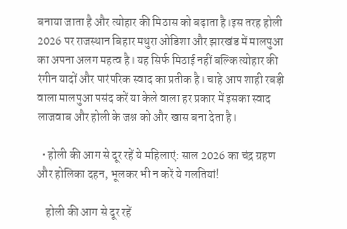बनाया जाता है और त्योहार की मिठास को बढ़ाता है।इस तरह होली 2026 पर राजस्थान बिहार मथुरा ओडिशा और झारखंड में मालपुआ का अपना अलग महत्व है। यह सिर्फ मिठाई नहीं बल्कि त्योहार की रंगीन यादों और पारंपरिक स्वाद का प्रतीक है। चाहे आप शाही रबड़ी वाला मालपुआ पसंद करें या केले वाला हर प्रकार में इसका स्वाद लाजवाब और होली के जश्न को और खास बना देता है।

  • होली की आग से दूर रहें ये महिलाएं: साल 2026 का चंद्र ग्रहण और होलिका दहन, भूलकर भी न करें ये गलतियां!

    होली की आग से दूर रहें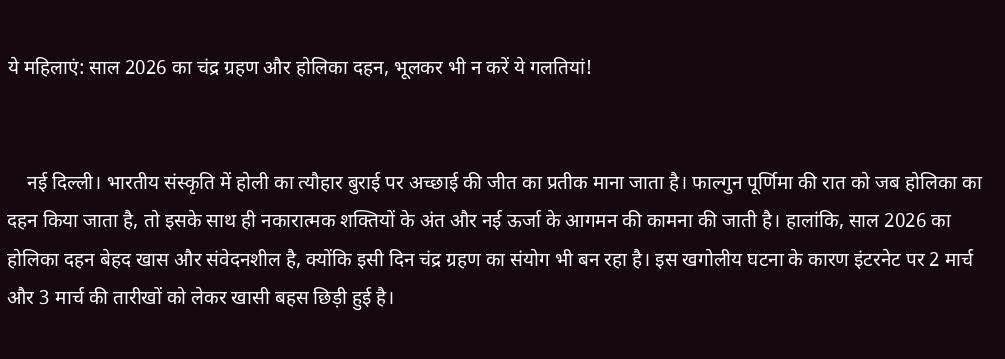ये महिलाएं: साल 2026 का चंद्र ग्रहण और होलिका दहन, भूलकर भी न करें ये गलतियां!


    नई दिल्ली। भारतीय संस्कृति में होली का त्यौहार बुराई पर अच्छाई की जीत का प्रतीक माना जाता है। फाल्गुन पूर्णिमा की रात को जब होलिका का दहन किया जाता है, तो इसके साथ ही नकारात्मक शक्तियों के अंत और नई ऊर्जा के आगमन की कामना की जाती है। हालांकि, साल 2026 का होलिका दहन बेहद खास और संवेदनशील है, क्योंकि इसी दिन चंद्र ग्रहण का संयोग भी बन रहा है। इस खगोलीय घटना के कारण इंटरनेट पर 2 मार्च और 3 मार्च की तारीखों को लेकर खासी बहस छिड़ी हुई है।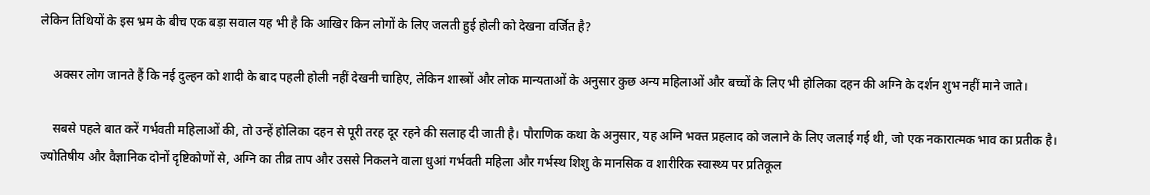लेकिन तिथियों के इस भ्रम के बीच एक बड़ा सवाल यह भी है कि आखिर किन लोगों के लिए जलती हुई होली को देखना वर्जित है?

    अक्सर लोग जानते हैं कि नई दुल्हन को शादी के बाद पहली होली नहीं देखनी चाहिए, लेकिन शास्त्रों और लोक मान्यताओं के अनुसार कुछ अन्य महिलाओं और बच्चों के लिए भी होलिका दहन की अग्नि के दर्शन शुभ नहीं माने जाते।

    सबसे पहले बात करें गर्भवती महिलाओं की, तो उन्हें होलिका दहन से पूरी तरह दूर रहने की सलाह दी जाती है। पौराणिक कथा के अनुसार, यह अग्नि भक्त प्रहलाद को जलाने के लिए जलाई गई थी, जो एक नकारात्मक भाव का प्रतीक है। ज्योतिषीय और वैज्ञानिक दोनों दृष्टिकोणों से, अग्नि का तीव्र ताप और उससे निकलने वाला धुआं गर्भवती महिला और गर्भस्थ शिशु के मानसिक व शारीरिक स्वास्थ्य पर प्रतिकूल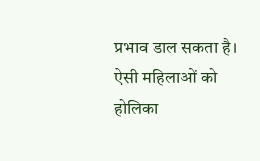प्रभाव डाल सकता है। ऐसी महिलाओं को होलिका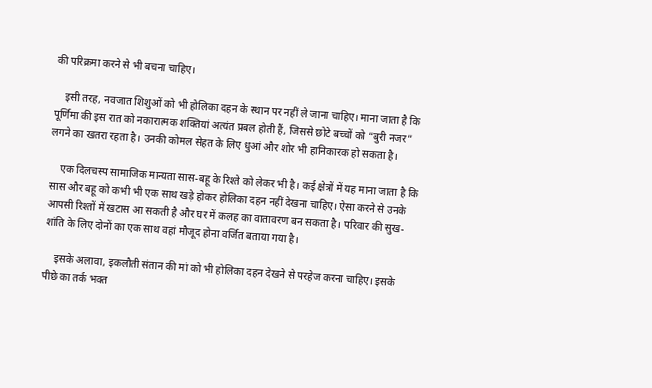की परिक्रमा करने से भी बचना चाहिए।

    इसी तरह, नवजात शिशुओं को भी होलिका दहन के स्थान पर नहीं ले जाना चाहिए। माना जाता है कि पूर्णिमा की इस रात को नकारात्मक शक्तियां अत्यंत प्रबल होती हैं, जिससे छोटे बच्चों को “बुरी नजर” लगने का खतरा रहता है। उनकी कोमल सेहत के लिए धुआं और शोर भी हानिकारक हो सकता है।

    एक दिलचस्प सामाजिक मान्यता सास-बहू के रिश्ते को लेकर भी है। कई क्षेत्रों में यह माना जाता है कि सास और बहू को कभी भी एक साथ खड़े होकर होलिका दहन नहीं देखना चाहिए। ऐसा करने से उनके आपसी रिश्तों में खटास आ सकती है और घर में कलह का वातावरण बन सकता है। परिवार की सुख-शांति के लिए दोनों का एक साथ वहां मौजूद होना वर्जित बताया गया है।

    इसके अलावा, इकलौती संतान की मां को भी होलिका दहन देखने से परहेज करना चाहिए। इसके पीछे का तर्क भक्त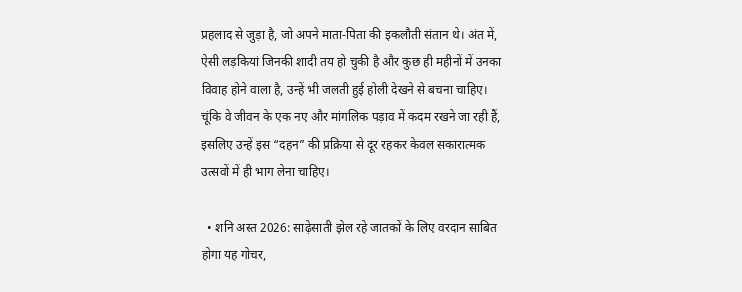प्रहलाद से जुड़ा है, जो अपने माता-पिता की इकलौती संतान थे। अंत में, ऐसी लड़कियां जिनकी शादी तय हो चुकी है और कुछ ही महीनों में उनका विवाह होने वाला है, उन्हें भी जलती हुई होली देखने से बचना चाहिए। चूंकि वे जीवन के एक नए और मांगलिक पड़ाव में कदम रखने जा रही हैं, इसलिए उन्हें इस “दहन” की प्रक्रिया से दूर रहकर केवल सकारात्मक उत्सवों में ही भाग लेना चाहिए।

  • शनि अस्त 2026: साढ़ेसाती झेल रहे जातकों के लिए वरदान साबित होगा यह गोचर,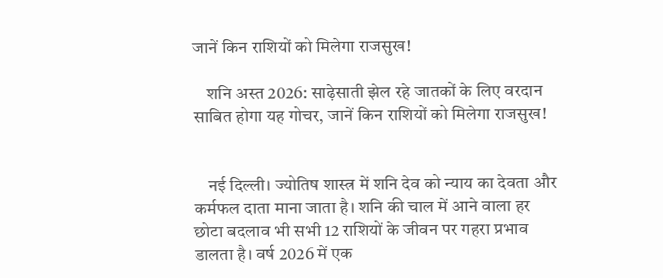जानें किन राशियों को मिलेगा राजसुख!

    शनि अस्त 2026: साढ़ेसाती झेल रहे जातकों के लिए वरदान साबित होगा यह गोचर, जानें किन राशियों को मिलेगा राजसुख!


    नई दिल्ली। ज्योतिष शास्त्र में शनि देव को न्याय का देवता और कर्मफल दाता माना जाता है। शनि की चाल में आने वाला हर छोटा बदलाव भी सभी 12 राशियों के जीवन पर गहरा प्रभाव डालता है। वर्ष 2026 में एक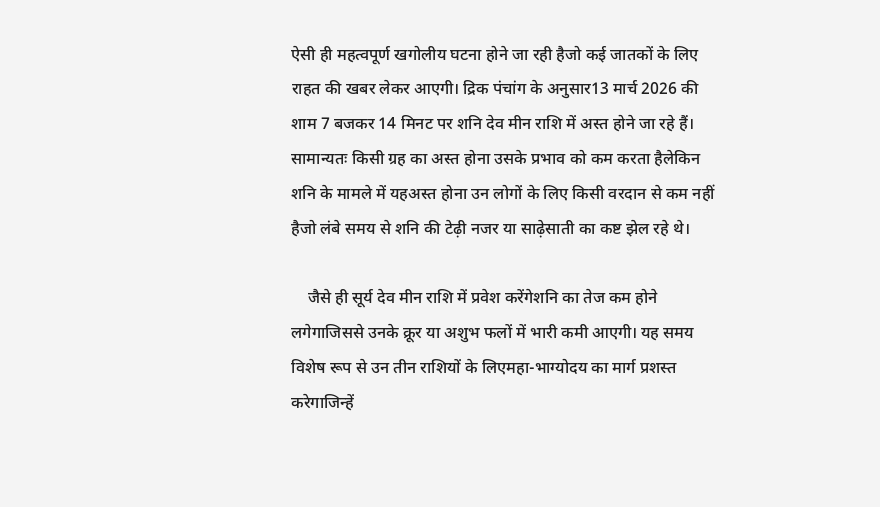ऐसी ही महत्वपूर्ण खगोलीय घटना होने जा रही हैजो कई जातकों के लिए राहत की खबर लेकर आएगी। द्रिक पंचांग के अनुसार13 मार्च 2026 की शाम 7 बजकर 14 मिनट पर शनि देव मीन राशि में अस्त होने जा रहे हैं। सामान्यतः किसी ग्रह का अस्त होना उसके प्रभाव को कम करता हैलेकिन शनि के मामले में यहअस्त होना उन लोगों के लिए किसी वरदान से कम नहीं हैजो लंबे समय से शनि की टेढ़ी नजर या साढ़ेसाती का कष्ट झेल रहे थे।

    जैसे ही सूर्य देव मीन राशि में प्रवेश करेंगेशनि का तेज कम होने लगेगाजिससे उनके क्रूर या अशुभ फलों में भारी कमी आएगी। यह समय विशेष रूप से उन तीन राशियों के लिएमहा-भाग्योदय का मार्ग प्रशस्त करेगाजिन्हें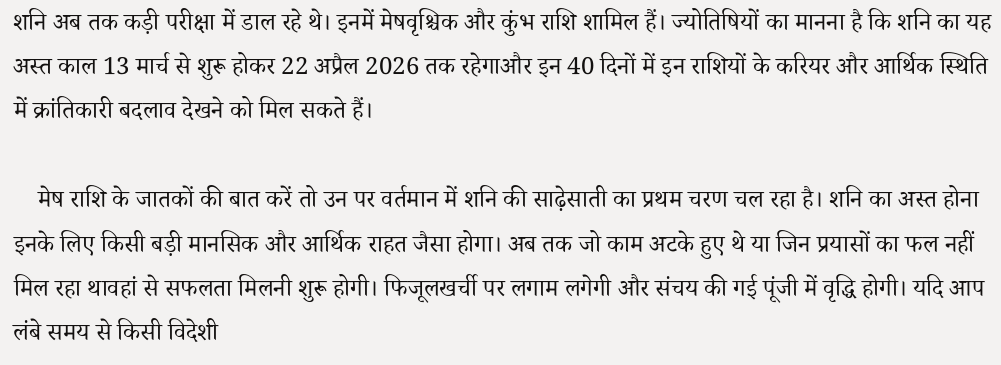शनि अब तक कड़ी परीक्षा में डाल रहे थे। इनमें मेषवृश्चिक और कुंभ राशि शामिल हैं। ज्योतिषियों का मानना है कि शनि का यह अस्त काल 13 मार्च से शुरू होकर 22 अप्रैल 2026 तक रहेगाऔर इन 40 दिनों में इन राशियों के करियर और आर्थिक स्थिति में क्रांतिकारी बदलाव देखने को मिल सकते हैं।

    मेष राशि के जातकों की बात करें तो उन पर वर्तमान में शनि की साढ़ेसाती का प्रथम चरण चल रहा है। शनि का अस्त होना इनके लिए किसी बड़ी मानसिक और आर्थिक राहत जैसा होगा। अब तक जो काम अटके हुए थे या जिन प्रयासों का फल नहीं मिल रहा थावहां से सफलता मिलनी शुरू होगी। फिजूलखर्ची पर लगाम लगेगी और संचय की गई पूंजी में वृद्धि होगी। यदि आप लंबे समय से किसी विदेशी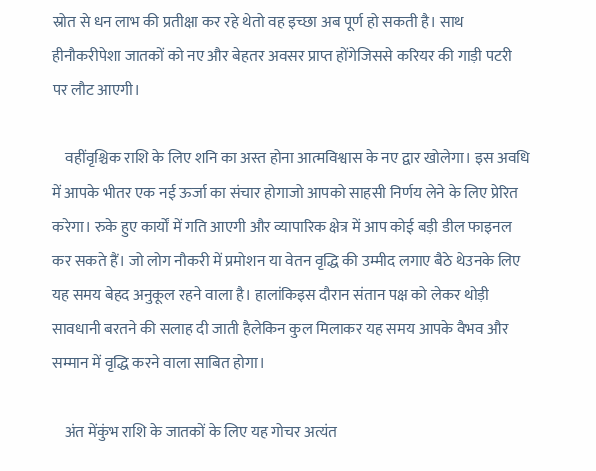स्रोत से धन लाभ की प्रतीक्षा कर रहे थेतो वह इच्छा अब पूर्ण हो सकती है। साथ हीनौकरीपेशा जातकों को नए और बेहतर अवसर प्राप्त होंगेजिससे करियर की गाड़ी पटरी पर लौट आएगी।

    वहींवृश्चिक राशि के लिए शनि का अस्त होना आत्मविश्वास के नए द्वार खोलेगा। इस अवधि में आपके भीतर एक नई ऊर्जा का संचार होगाजो आपको साहसी निर्णय लेने के लिए प्रेरित करेगा। रुके हुए कार्यों में गति आएगी और व्यापारिक क्षेत्र में आप कोई बड़ी डील फाइनल कर सकते हैं। जो लोग नौकरी में प्रमोशन या वेतन वृद्धि की उम्मीद लगाए बैठे थेउनके लिए यह समय बेहद अनुकूल रहने वाला है। हालांकिइस दौरान संतान पक्ष को लेकर थोड़ी सावधानी बरतने की सलाह दी जाती हैलेकिन कुल मिलाकर यह समय आपके वैभव और सम्मान में वृद्धि करने वाला साबित होगा।

    अंत मेंकुंभ राशि के जातकों के लिए यह गोचर अत्यंत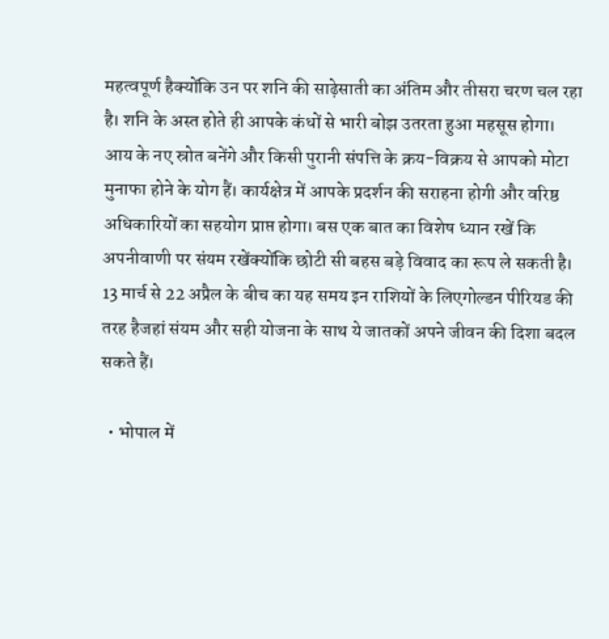महत्वपूर्ण हैक्योंकि उन पर शनि की साढ़ेसाती का अंतिम और तीसरा चरण चल रहा है। शनि के अस्त होते ही आपके कंधों से भारी बोझ उतरता हुआ महसूस होगा। आय के नए स्रोत बनेंगे और किसी पुरानी संपत्ति के क्रय-विक्रय से आपको मोटा मुनाफा होने के योग हैं। कार्यक्षेत्र में आपके प्रदर्शन की सराहना होगी और वरिष्ठ अधिकारियों का सहयोग प्राप्त होगा। बस एक बात का विशेष ध्यान रखें कि अपनीवाणी पर संयम रखेंक्योंकि छोटी सी बहस बड़े विवाद का रूप ले सकती है। 13 मार्च से 22 अप्रैल के बीच का यह समय इन राशियों के लिएगोल्डन पीरियड की तरह हैजहां संयम और सही योजना के साथ ये जातकों अपने जीवन की दिशा बदल सकते हैं।

  • भोपाल में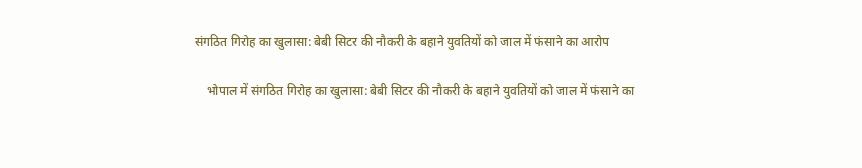संगठित गिरोह का खुलासा: बेबी सिटर की नौकरी के बहाने युवतियों को जाल में फंसाने का आरोप

    भोपाल में संगठित गिरोह का खुलासा: बेबी सिटर की नौकरी के बहाने युवतियों को जाल में फंसाने का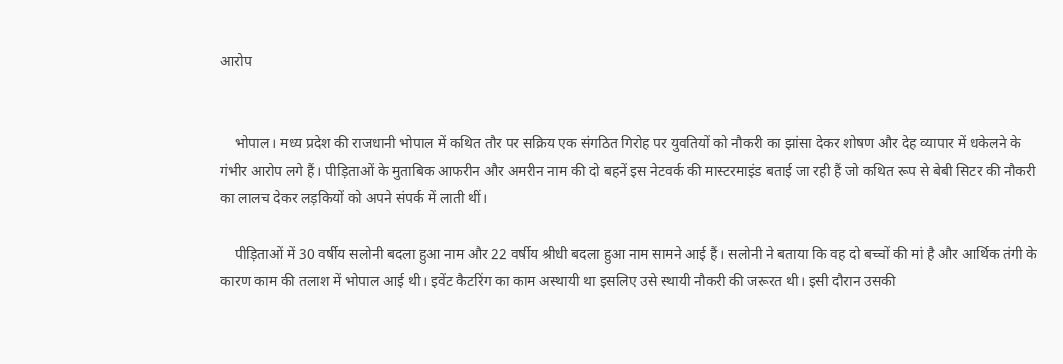आरोप


    भोपाल। मध्य प्रदेश की राजधानी भोपाल में कथित तौर पर सक्रिय एक संगठित गिरोह पर युवतियों को नौकरी का झांसा देकर शोषण और देह व्यापार में धकेलने के गंभीर आरोप लगे हैं। पीड़िताओं के मुताबिक आफरीन और अमरीन नाम की दो बहनें इस नेटवर्क की मास्टरमाइंड बताई जा रही हैं जो कथित रूप से बेबी सिटर की नौकरी का लालच देकर लड़कियों को अपने संपर्क में लाती थीं।

    पीड़िताओं में 30 वर्षीय सलोनी बदला हुआ नाम और 22 वर्षीय श्रीधी बदला हुआ नाम सामने आई हैं। सलोनी ने बताया कि वह दो बच्चों की मां है और आर्थिक तंगी के कारण काम की तलाश में भोपाल आई थी। इवेंट कैटरिंग का काम अस्थायी था इसलिए उसे स्थायी नौकरी की जरूरत थी। इसी दौरान उसकी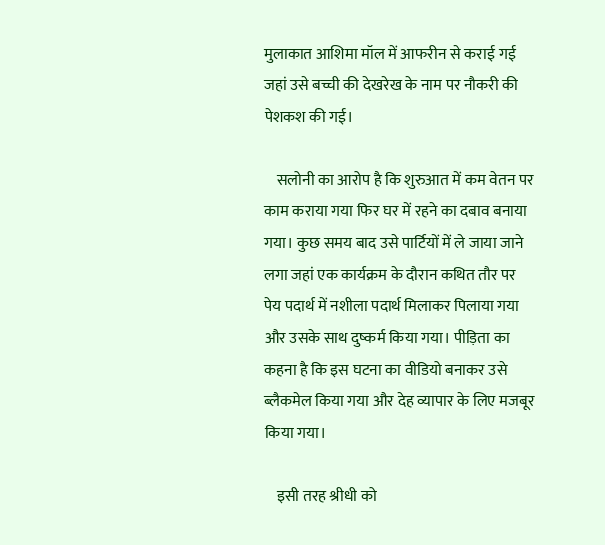मुलाकात आशिमा मॉल में आफरीन से कराई गई जहां उसे बच्ची की देखरेख के नाम पर नौकरी की पेशकश की गई।

    सलोनी का आरोप है कि शुरुआत में कम वेतन पर काम कराया गया फिर घर में रहने का दबाव बनाया गया। कुछ समय बाद उसे पार्टियों में ले जाया जाने लगा जहां एक कार्यक्रम के दौरान कथित तौर पर पेय पदार्थ में नशीला पदार्थ मिलाकर पिलाया गया और उसके साथ दुष्कर्म किया गया। पीड़िता का कहना है कि इस घटना का वीडियो बनाकर उसे ब्लैकमेल किया गया और देह व्यापार के लिए मजबूर किया गया।

    इसी तरह श्रीधी को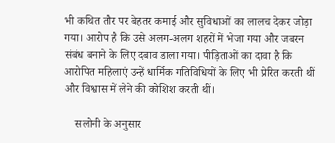भी कथित तौर पर बेहतर कमाई और सुविधाओं का लालच देकर जोड़ा गया। आरोप है कि उसे अलग-अलग शहरों में भेजा गया और जबरन संबंध बनाने के लिए दबाव डाला गया। पीड़िताओं का दावा है कि आरोपित महिलाएं उन्हें धार्मिक गतिविधियों के लिए भी प्रेरित करती थीं और विश्वास में लेने की कोशिश करती थीं।

    सलोनी के अनुसार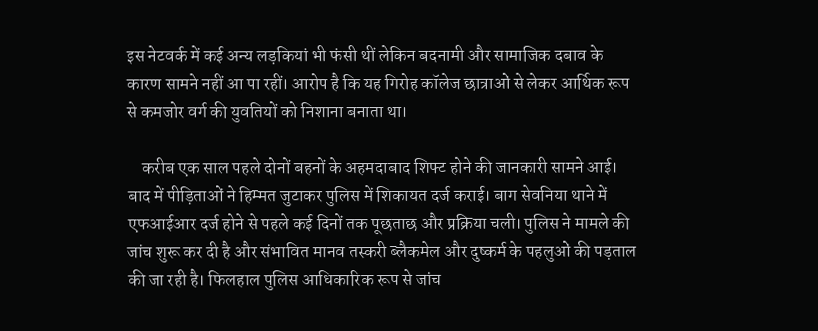इस नेटवर्क में कई अन्य लड़कियां भी फंसी थीं लेकिन बदनामी और सामाजिक दबाव के कारण सामने नहीं आ पा रहीं। आरोप है कि यह गिरोह कॉलेज छात्राओं से लेकर आर्थिक रूप से कमजोर वर्ग की युवतियों को निशाना बनाता था।

    करीब एक साल पहले दोनों बहनों के अहमदाबाद शिफ्ट होने की जानकारी सामने आई। बाद में पीड़िताओं ने हिम्मत जुटाकर पुलिस में शिकायत दर्ज कराई। बाग सेवनिया थाने में एफआईआर दर्ज होने से पहले कई दिनों तक पूछताछ और प्रक्रिया चली। पुलिस ने मामले की जांच शुरू कर दी है और संभावित मानव तस्करी ब्लैकमेल और दुष्कर्म के पहलुओं की पड़ताल की जा रही है। फिलहाल पुलिस आधिकारिक रूप से जांच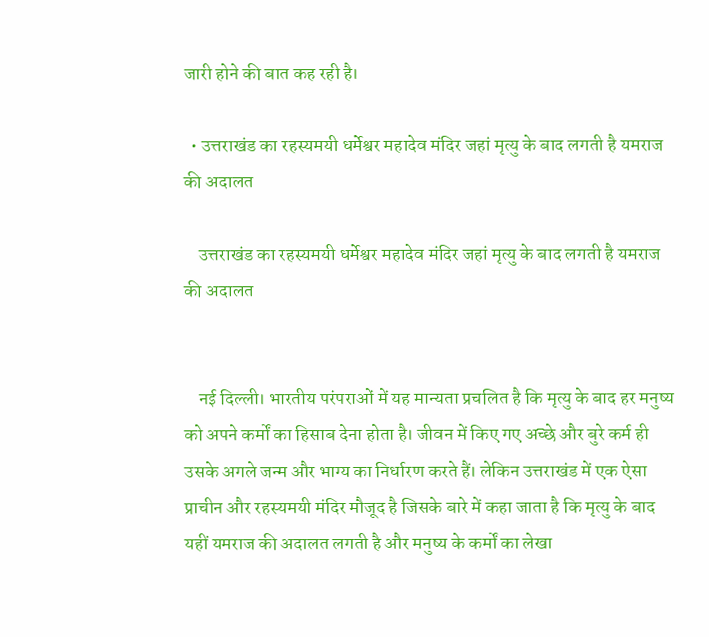जारी होने की बात कह रही है।

  • उत्तराखंड का रहस्यमयी धर्मेश्वर महादेव मंदिर जहां मृत्यु के बाद लगती है यमराज की अदालत

    उत्तराखंड का रहस्यमयी धर्मेश्वर महादेव मंदिर जहां मृत्यु के बाद लगती है यमराज की अदालत


    नई दिल्ली। भारतीय परंपराओं में यह मान्यता प्रचलित है कि मृत्यु के बाद हर मनुष्य को अपने कर्मों का हिसाब देना होता है। जीवन में किए गए अच्छे और बुरे कर्म ही उसके अगले जन्म और भाग्य का निर्धारण करते हैं। लेकिन उत्तराखंड में एक ऐसा प्राचीन और रहस्यमयी मंदिर मौजूद है जिसके बारे में कहा जाता है कि मृत्यु के बाद यहीं यमराज की अदालत लगती है और मनुष्य के कर्मों का लेखा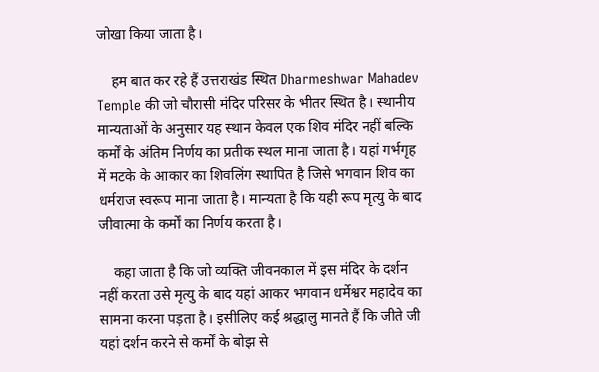जोखा किया जाता है।

    हम बात कर रहे हैं उत्तराखंड स्थित Dharmeshwar Mahadev Temple की जो चौरासी मंदिर परिसर के भीतर स्थित है। स्थानीय मान्यताओं के अनुसार यह स्थान केवल एक शिव मंदिर नहीं बल्कि कर्मों के अंतिम निर्णय का प्रतीक स्थल माना जाता है। यहां गर्भगृह में मटके के आकार का शिवलिंग स्थापित है जिसे भगवान शिव का धर्मराज स्वरूप माना जाता है। मान्यता है कि यही रूप मृत्यु के बाद जीवात्मा के कर्मों का निर्णय करता है।

    कहा जाता है कि जो व्यक्ति जीवनकाल में इस मंदिर के दर्शन नहीं करता उसे मृत्यु के बाद यहां आकर भगवान धर्मेश्वर महादेव का सामना करना पड़ता है। इसीलिए कई श्रद्धालु मानते हैं कि जीते जी यहां दर्शन करने से कर्मों के बोझ से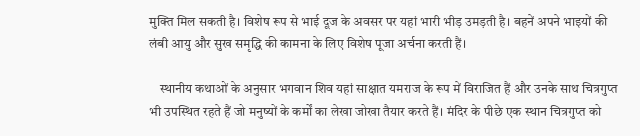मुक्ति मिल सकती है। विशेष रूप से भाई दूज के अवसर पर यहां भारी भीड़ उमड़ती है। बहनें अपने भाइयों की लंबी आयु और सुख समृद्धि की कामना के लिए विशेष पूजा अर्चना करती हैं।

    स्थानीय कथाओं के अनुसार भगवान शिव यहां साक्षात यमराज के रूप में विराजित हैं और उनके साथ चित्रगुप्त भी उपस्थित रहते हैं जो मनुष्यों के कर्मों का लेखा जोखा तैयार करते हैं। मंदिर के पीछे एक स्थान चित्रगुप्त को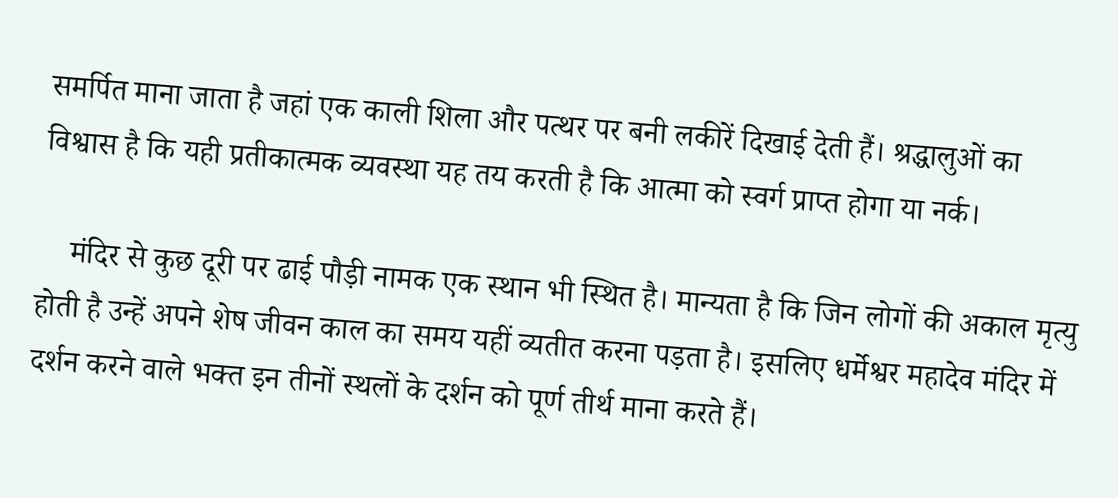समर्पित माना जाता है जहां एक काली शिला और पत्थर पर बनी लकीरें दिखाई देती हैं। श्रद्धालुओं का विश्वास है कि यही प्रतीकात्मक व्यवस्था यह तय करती है कि आत्मा को स्वर्ग प्राप्त होगा या नर्क।

    मंदिर से कुछ दूरी पर ढाई पौड़ी नामक एक स्थान भी स्थित है। मान्यता है कि जिन लोगों की अकाल मृत्यु होती है उन्हें अपने शेष जीवन काल का समय यहीं व्यतीत करना पड़ता है। इसलिए धर्मेश्वर महादेव मंदिर में दर्शन करने वाले भक्त इन तीनों स्थलों के दर्शन को पूर्ण तीर्थ माना करते हैं।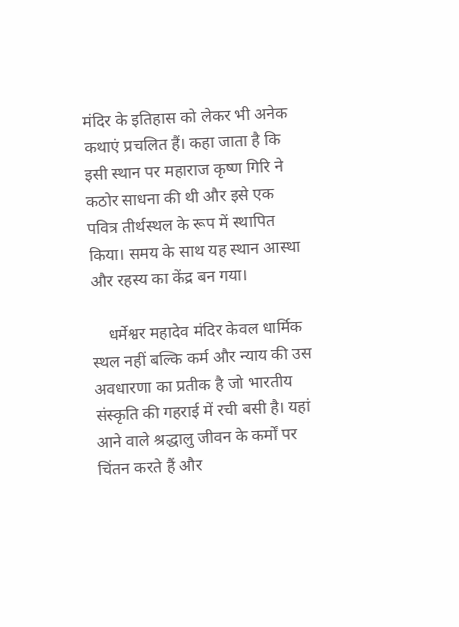मंदिर के इतिहास को लेकर भी अनेक कथाएं प्रचलित हैं। कहा जाता है कि इसी स्थान पर महाराज कृष्ण गिरि ने कठोर साधना की थी और इसे एक पवित्र तीर्थस्थल के रूप में स्थापित किया। समय के साथ यह स्थान आस्था और रहस्य का केंद्र बन गया।

    धर्मेश्वर महादेव मंदिर केवल धार्मिक स्थल नहीं बल्कि कर्म और न्याय की उस अवधारणा का प्रतीक है जो भारतीय संस्कृति की गहराई में रची बसी है। यहां आने वाले श्रद्धालु जीवन के कर्मों पर चिंतन करते हैं और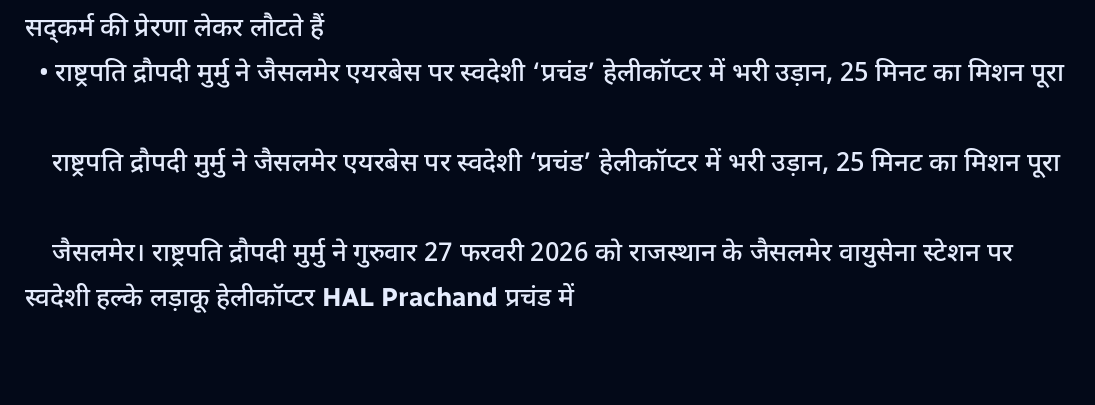सद्कर्म की प्रेरणा लेकर लौटते हैं
  • राष्ट्रपति द्रौपदी मुर्मु ने जैसलमेर एयरबेस पर स्वदेशी ‘प्रचंड’ हेलीकॉप्टर में भरी उड़ान, 25 मिनट का मिशन पूरा

    राष्ट्रपति द्रौपदी मुर्मु ने जैसलमेर एयरबेस पर स्वदेशी ‘प्रचंड’ हेलीकॉप्टर में भरी उड़ान, 25 मिनट का मिशन पूरा

    जैसलमेर। राष्ट्रपति द्रौपदी मुर्मु ने गुरुवार 27 फरवरी 2026 को राजस्थान के जैसलमेर वायुसेना स्टेशन पर स्वदेशी हल्के लड़ाकू हेलीकॉप्टर HAL Prachand प्रचंड में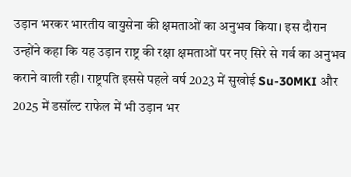उड़ान भरकर भारतीय वायुसेना की क्षमताओं का अनुभव किया। इस दौरान उन्होंने कहा कि यह उड़ान राष्ट्र की रक्षा क्षमताओं पर नए सिरे से गर्व का अनुभव कराने वाली रही। राष्ट्रपति इससे पहले वर्ष 2023 में सुखोई Su-30MKI और 2025 में डसॉल्ट राफेल में भी उड़ान भर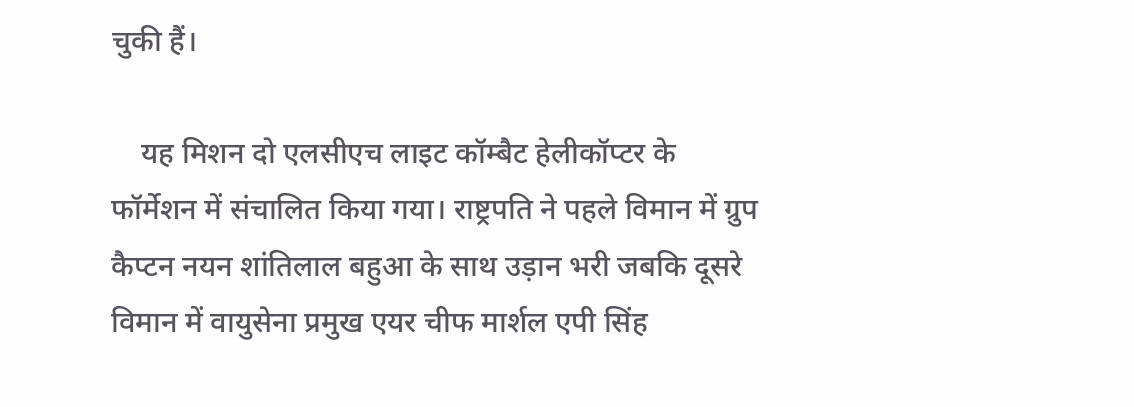चुकी हैं।

    यह मिशन दो एलसीएच लाइट कॉम्बैट हेलीकॉप्टर के फॉर्मेशन में संचालित किया गया। राष्ट्रपति ने पहले विमान में ग्रुप कैप्टन नयन शांतिलाल बहुआ के साथ उड़ान भरी जबकि दूसरे विमान में वायुसेना प्रमुख एयर चीफ मार्शल एपी सिंह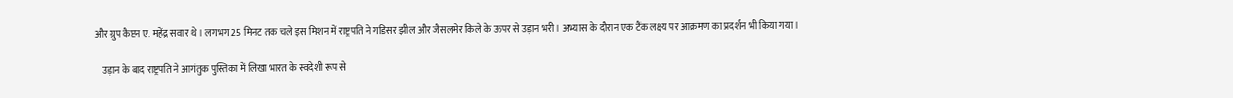और ग्रुप कैप्टन ए. महेंद्र सवार थे। लगभग 25 मिनट तक चले इस मिशन में राष्ट्रपति ने गडिसर झील और जैसलमेर किले के ऊपर से उड़ान भरी। अभ्यास के दौरान एक टैंक लक्ष्य पर आक्रमण का प्रदर्शन भी किया गया।

    उड़ान के बाद राष्ट्रपति ने आगंतुक पुस्तिका में लिखा भारत के स्वदेशी रूप से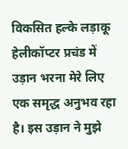विकसित हल्के लड़ाकू हेलीकॉप्टर प्रचंड में उड़ान भरना मेरे लिए एक समृद्ध अनुभव रहा है। इस उड़ान ने मुझे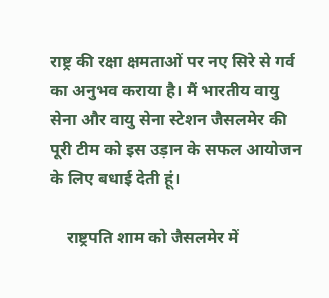राष्ट्र की रक्षा क्षमताओं पर नए सिरे से गर्व का अनुभव कराया है। मैं भारतीय वायु सेना और वायु सेना स्टेशन जैसलमेर की पूरी टीम को इस उड़ान के सफल आयोजन के लिए बधाई देती हूं।

    राष्ट्रपति शाम को जैसलमेर में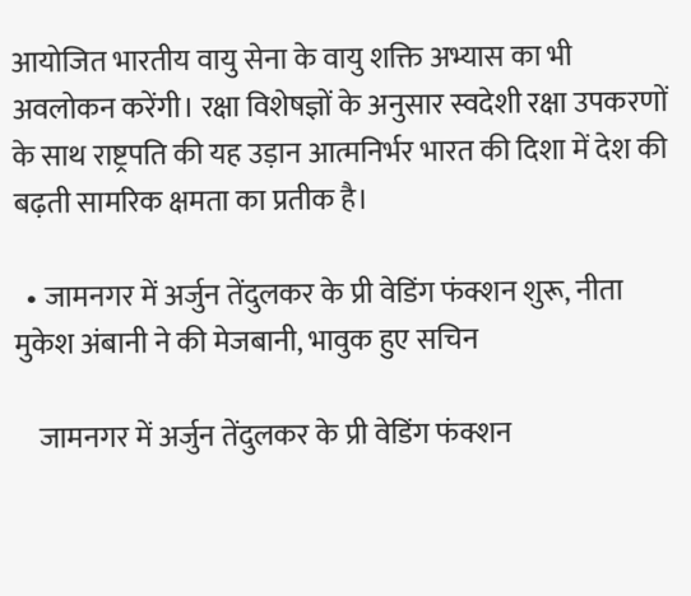आयोजित भारतीय वायु सेना के वायु शक्ति अभ्यास का भी अवलोकन करेंगी। रक्षा विशेषज्ञों के अनुसार स्वदेशी रक्षा उपकरणों के साथ राष्ट्रपति की यह उड़ान आत्मनिर्भर भारत की दिशा में देश की बढ़ती सामरिक क्षमता का प्रतीक है।

  • जामनगर में अर्जुन तेंदुलकर के प्री वेडिंग फंक्शन शुरू, नीता मुकेश अंबानी ने की मेजबानी, भावुक हुए सचिन

    जामनगर में अर्जुन तेंदुलकर के प्री वेडिंग फंक्शन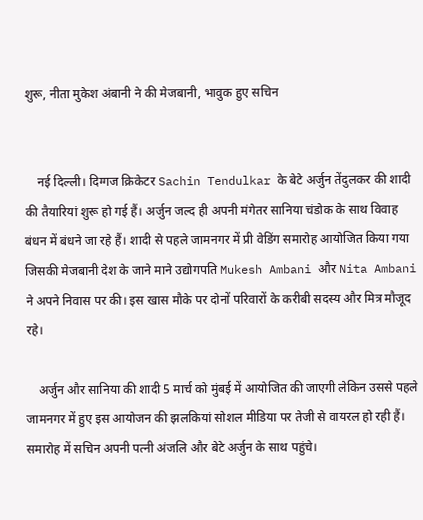शुरू, नीता मुकेश अंबानी ने की मेजबानी, भावुक हुए सचिन


    नई दिल्ली। दिग्गज क्रिकेटर Sachin Tendulkar के बेटे अर्जुन तेंदुलकर की शादी की तैयारियां शुरू हो गई हैं। अर्जुन जल्द ही अपनी मंगेतर सानिया चंडोक के साथ विवाह बंधन में बंधने जा रहे हैं। शादी से पहले जामनगर में प्री वेडिंग समारोह आयोजित किया गया जिसकी मेजबानी देश के जाने माने उद्योगपति Mukesh Ambani और Nita Ambani ने अपने निवास पर की। इस खास मौके पर दोनों परिवारों के करीबी सदस्य और मित्र मौजूद रहे।

    अर्जुन और सानिया की शादी 5 मार्च को मुंबई में आयोजित की जाएगी लेकिन उससे पहले जामनगर में हुए इस आयोजन की झलकियां सोशल मीडिया पर तेजी से वायरल हो रही हैं। समारोह में सचिन अपनी पत्नी अंजलि और बेटे अर्जुन के साथ पहुंचे।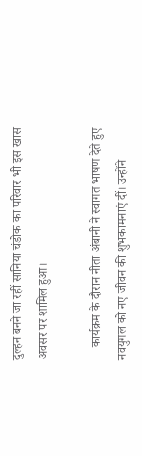दुल्हन बनने जा रहीं सानिया चंडोक का परिवार भी इस खास अवसर पर शामिल हुआ।

    कार्यक्रम के दौरान नीता अंबानी ने स्वागत भाषण देते हुए नवयुगल को नए जीवन की शुभकामनाएं दीं। उन्होंने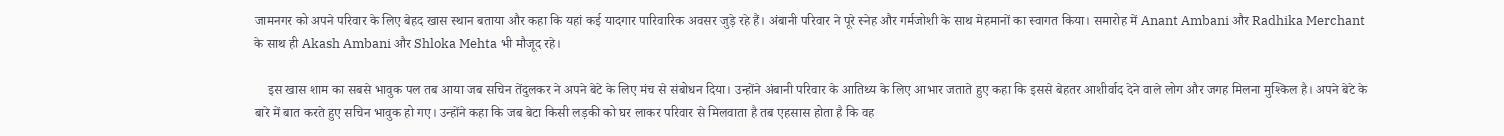जामनगर को अपने परिवार के लिए बेहद खास स्थान बताया और कहा कि यहां कई यादगार पारिवारिक अवसर जुड़े रहे हैं। अंबानी परिवार ने पूरे स्नेह और गर्मजोशी के साथ मेहमानों का स्वागत किया। समारोह में Anant Ambani और Radhika Merchant के साथ ही Akash Ambani और Shloka Mehta भी मौजूद रहे।

    इस खास शाम का सबसे भावुक पल तब आया जब सचिन तेंदुलकर ने अपने बेटे के लिए मंच से संबोधन दिया। उन्होंने अंबानी परिवार के आतिथ्य के लिए आभार जताते हुए कहा कि इससे बेहतर आशीर्वाद देने वाले लोग और जगह मिलना मुश्किल है। अपने बेटे के बारे में बात करते हुए सचिन भावुक हो गए। उन्होंने कहा कि जब बेटा किसी लड़की को घर लाकर परिवार से मिलवाता है तब एहसास होता है कि वह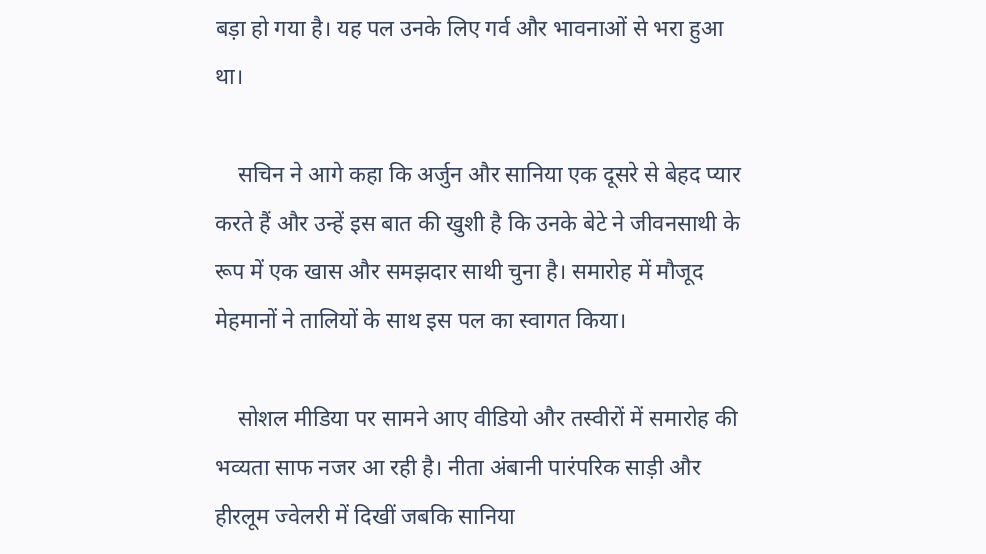बड़ा हो गया है। यह पल उनके लिए गर्व और भावनाओं से भरा हुआ था।

    सचिन ने आगे कहा कि अर्जुन और सानिया एक दूसरे से बेहद प्यार करते हैं और उन्हें इस बात की खुशी है कि उनके बेटे ने जीवनसाथी के रूप में एक खास और समझदार साथी चुना है। समारोह में मौजूद मेहमानों ने तालियों के साथ इस पल का स्वागत किया।

    सोशल मीडिया पर सामने आए वीडियो और तस्वीरों में समारोह की भव्यता साफ नजर आ रही है। नीता अंबानी पारंपरिक साड़ी और हीरलूम ज्वेलरी में दिखीं जबकि सानिया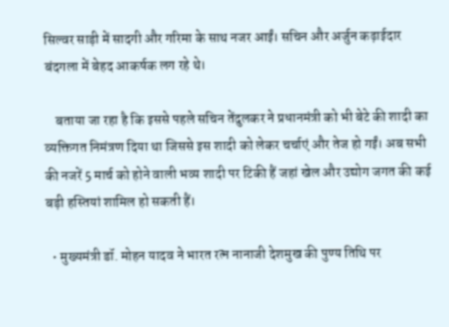सिल्वर साड़ी में सादगी और गरिमा के साथ नजर आईं। सचिन और अर्जुन कढ़ाईदार बंदगला में बेहद आकर्षक लग रहे थे।

    बताया जा रहा है कि इससे पहले सचिन तेंदुलकर ने प्रधानमंत्री को भी बेटे की शादी का व्यक्तिगत निमंत्रण दिया था जिससे इस शादी को लेकर चर्चाएं और तेज हो गईं। अब सभी की नजरें 5 मार्च को होने वाली भव्य शादी पर टिकी हैं जहां खेल और उद्योग जगत की कई बड़ी हस्तियां शामिल हो सकती हैं।

  • मुख्यमंत्री डॉ. मोहन यादव ने भारत रत्न नानाजी देशमुख की पुण्य तिथि पर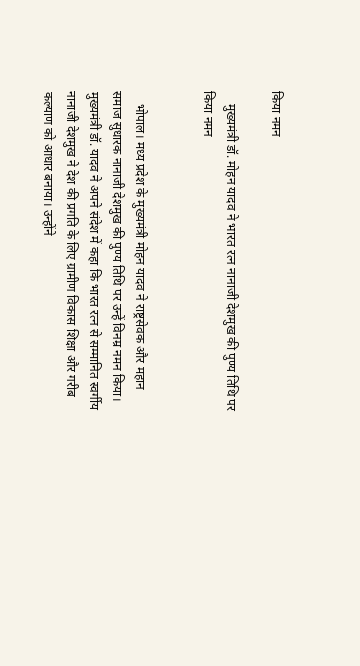किया नमन

    मुख्यमंत्री डॉ. मोहन यादव ने भारत रत्न नानाजी देशमुख की पुण्य तिथि पर किया नमन


    भोपाल। मध्य प्रदेश के मुख्यमंत्री मोहन यादव ने राष्ट्रसेवक और महान समाज सुधारक नानाजी देशमुख की पुण्य तिथि पर उन्हें विनम्र नमन किया। मुख्यमंत्री डॉ. यादव ने अपने संदेश में कहा कि भारत रत्न से सम्मानित स्वर्गीय नानाजी देशमुख ने देश की प्रगति के लिए ग्रामीण विकास शिक्षा और गरीब कल्याण को आधार बनाया। उन्होंने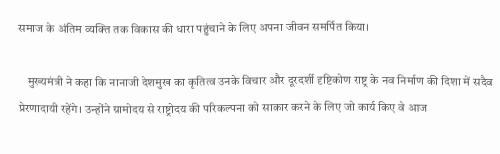समाज के अंतिम व्यक्ति तक विकास की धारा पहुंचाने के लिए अपना जीवन समर्पित किया।

    मुख्यमंत्री ने कहा कि नानाजी देशमुख का कृतित्व उनके विचार और दूरदर्शी दृष्टिकोण राष्ट्र के नव निर्माण की दिशा में सदैव प्रेरणादायी रहेंगे। उन्होंने ग्रामोदय से राष्ट्रोदय की परिकल्पना को साकार करने के लिए जो कार्य किए वे आज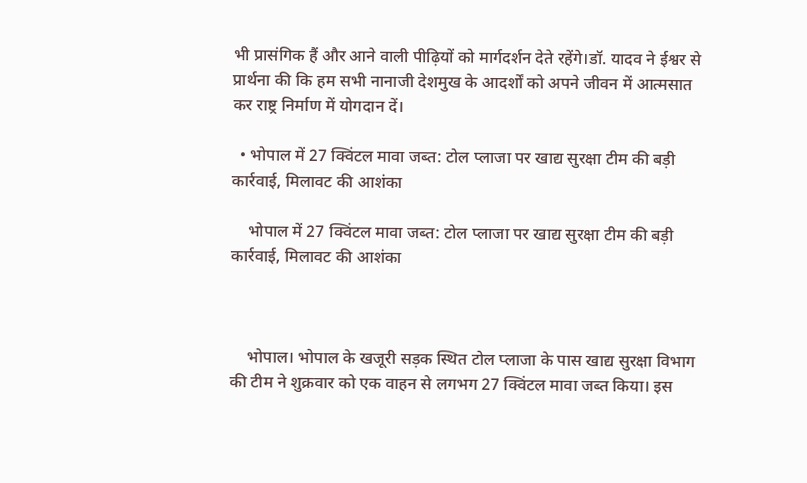भी प्रासंगिक हैं और आने वाली पीढ़ियों को मार्गदर्शन देते रहेंगे।डॉ. यादव ने ईश्वर से प्रार्थना की कि हम सभी नानाजी देशमुख के आदर्शों को अपने जीवन में आत्मसात कर राष्ट्र निर्माण में योगदान दें।

  • भोपाल में 27 क्विंटल मावा जब्त: टोल प्लाजा पर खाद्य सुरक्षा टीम की बड़ी कार्रवाई, मिलावट की आशंका

    भोपाल में 27 क्विंटल मावा जब्त: टोल प्लाजा पर खाद्य सुरक्षा टीम की बड़ी कार्रवाई, मिलावट की आशंका



    भोपाल। भोपाल के खजूरी सड़क स्थित टोल प्लाजा के पास खाद्य सुरक्षा विभाग की टीम ने शुक्रवार को एक वाहन से लगभग 27 क्विंटल मावा जब्त किया। इस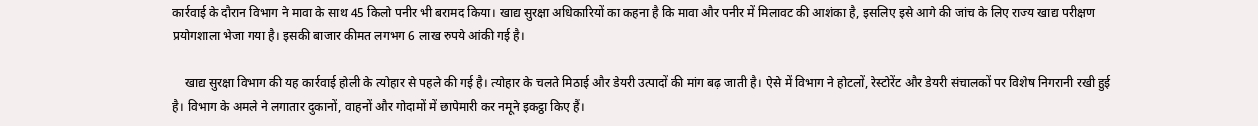कार्रवाई के दौरान विभाग ने मावा के साथ 45 किलो पनीर भी बरामद किया। खाद्य सुरक्षा अधिकारियों का कहना है कि मावा और पनीर में मिलावट की आशंका है, इसलिए इसे आगे की जांच के लिए राज्य खाद्य परीक्षण प्रयोगशाला भेजा गया है। इसकी बाजार कीमत लगभग 6 लाख रुपये आंकी गई है।

    खाद्य सुरक्षा विभाग की यह कार्रवाई होली के त्योहार से पहले की गई है। त्योहार के चलते मिठाई और डेयरी उत्पादों की मांग बढ़ जाती है। ऐसे में विभाग ने होटलों, रेस्टोरेंट और डेयरी संचालकों पर विशेष निगरानी रखी हुई है। विभाग के अमले ने लगातार दुकानों, वाहनों और गोदामों में छापेमारी कर नमूने इकट्ठा किए हैं।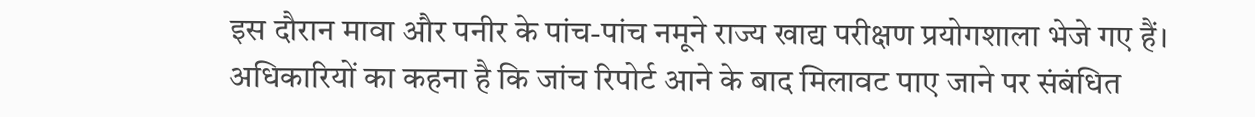इस दौरान मावा और पनीर के पांच-पांच नमूने राज्य खाद्य परीक्षण प्रयोगशाला भेजे गए हैं। अधिकारियों का कहना है कि जांच रिपोर्ट आने के बाद मिलावट पाए जाने पर संबंधित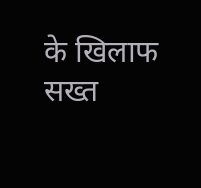के खिलाफ सख्त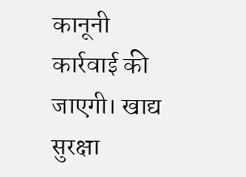कानूनी कार्रवाई की जाएगी। खाद्य सुरक्षा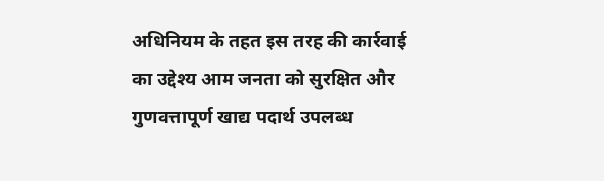अधिनियम के तहत इस तरह की कार्रवाई का उद्देश्य आम जनता को सुरक्षित और गुणवत्तापूर्ण खाद्य पदार्थ उपलब्ध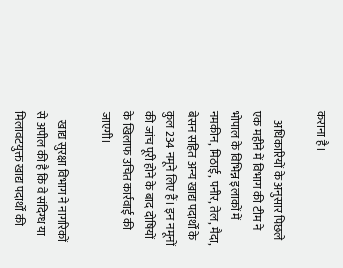कराना है।

    अधिकारियों के अनुसार पिछले एक महीने में विभाग की टीम ने भोपाल के विभिन्न इलाकों में नमकीन, मिठाई, पनीर, तेल, मैदा, बेसन सहित अन्य खाद्य पदार्थों के कुल 234 नमूने लिए हैं। इन नमूनों की जांच पूरी होने के बाद दोषियों के खिलाफ उचित कार्रवाई की जाएगी।

    खाद्य सुरक्षा विभाग ने नागरिकों से अपील की है कि वे संदिग्ध या मिलावटयुक्त खाद्य पदार्थों की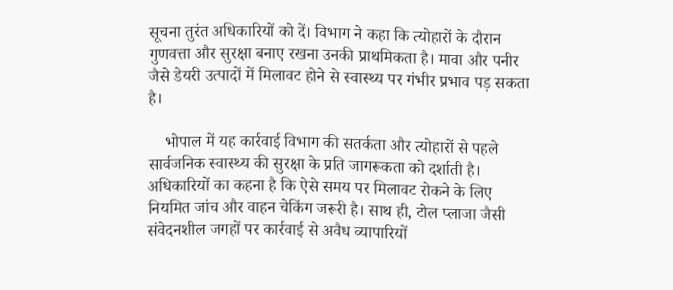सूचना तुरंत अधिकारियों को दें। विभाग ने कहा कि त्योहारों के दौरान गुणवत्ता और सुरक्षा बनाए रखना उनकी प्राथमिकता है। मावा और पनीर जैसे डेयरी उत्पादों में मिलावट होने से स्वास्थ्य पर गंभीर प्रभाव पड़ सकता है।

    भोपाल में यह कार्रवाई विभाग की सतर्कता और त्योहारों से पहले सार्वजनिक स्वास्थ्य की सुरक्षा के प्रति जागरूकता को दर्शाती है। अधिकारियों का कहना है कि ऐसे समय पर मिलावट रोकने के लिए नियमित जांच और वाहन चेकिंग जरूरी है। साथ ही, टोल प्लाजा जैसी संवेदनशील जगहों पर कार्रवाई से अवैध व्यापारियों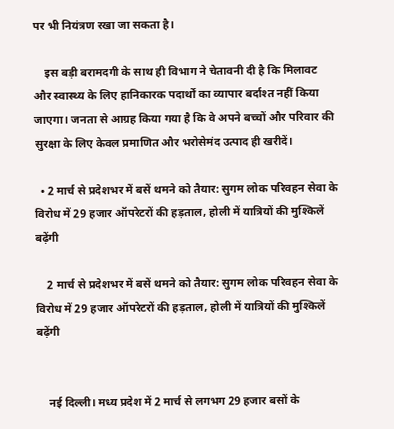पर भी नियंत्रण रखा जा सकता है।

    इस बड़ी बरामदगी के साथ ही विभाग ने चेतावनी दी है कि मिलावट और स्वास्थ्य के लिए हानिकारक पदार्थों का व्यापार बर्दाश्त नहीं किया जाएगा। जनता से आग्रह किया गया है कि वे अपने बच्चों और परिवार की सुरक्षा के लिए केवल प्रमाणित और भरोसेमंद उत्पाद ही खरीदें।

  • 2 मार्च से प्रदेशभर में बसें थमने को तैयार: सुगम लोक परिवहन सेवा के विरोध में 29 हजार ऑपरेटरों की हड़ताल, होली में यात्रियों की मुश्किलें बढ़ेंगी

    2 मार्च से प्रदेशभर में बसें थमने को तैयार: सुगम लोक परिवहन सेवा के विरोध में 29 हजार ऑपरेटरों की हड़ताल, होली में यात्रियों की मुश्किलें बढ़ेंगी


    नई दिल्ली। मध्य प्रदेश में 2 मार्च से लगभग 29 हजार बसों के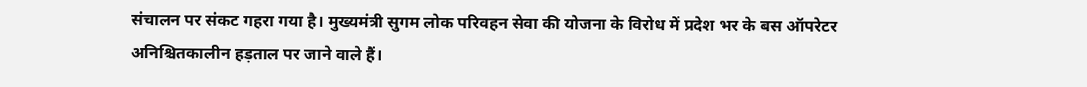संचालन पर संकट गहरा गया है। मुख्यमंत्री सुगम लोक परिवहन सेवा की योजना के विरोध में प्रदेश भर के बस ऑपरेटर अनिश्चितकालीन हड़ताल पर जाने वाले हैं।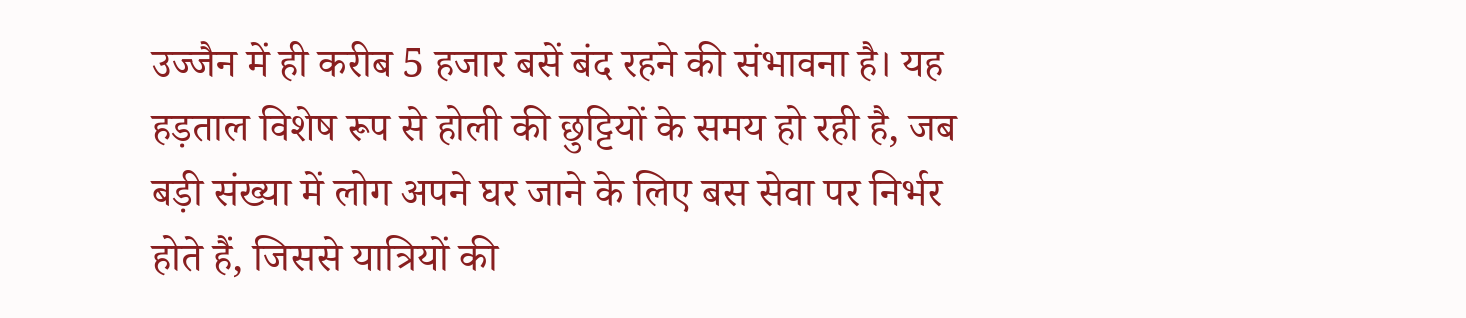उज्जैन में ही करीब 5 हजार बसें बंद रहने की संभावना है। यह हड़ताल विशेष रूप से होली की छुट्टियों के समय हो रही है, जब बड़ी संख्या में लोग अपने घर जाने के लिए बस सेवा पर निर्भर होते हैं, जिससे यात्रियों की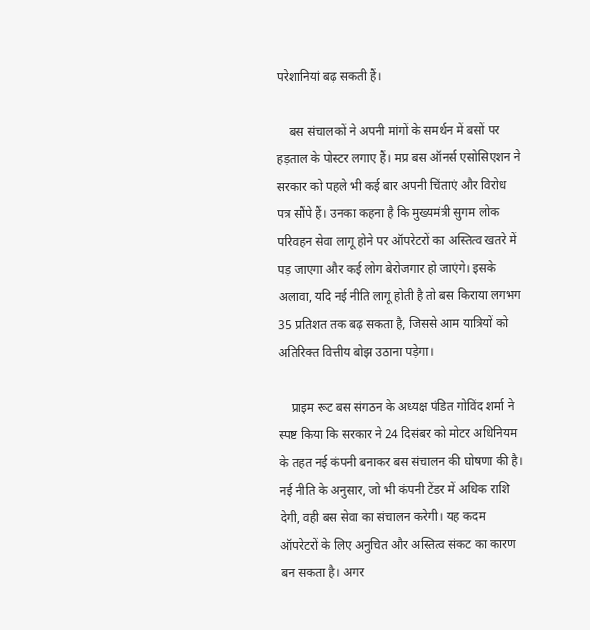परेशानियां बढ़ सकती हैं।

    बस संचालकों ने अपनी मांगों के समर्थन में बसों पर हड़ताल के पोस्टर लगाए हैं। मप्र बस ऑनर्स एसोसिएशन ने सरकार को पहले भी कई बार अपनी चिंताएं और विरोध पत्र सौंपे हैं। उनका कहना है कि मुख्यमंत्री सुगम लोक परिवहन सेवा लागू होने पर ऑपरेटरों का अस्तित्व खतरे में पड़ जाएगा और कई लोग बेरोजगार हो जाएंगे। इसके अलावा, यदि नई नीति लागू होती है तो बस किराया लगभग 35 प्रतिशत तक बढ़ सकता है, जिससे आम यात्रियों को अतिरिक्त वित्तीय बोझ उठाना पड़ेगा।

    प्राइम रूट बस संगठन के अध्यक्ष पंडित गोविंद शर्मा ने स्पष्ट किया कि सरकार ने 24 दिसंबर को मोटर अधिनियम के तहत नई कंपनी बनाकर बस संचालन की घोषणा की है। नई नीति के अनुसार, जो भी कंपनी टेंडर में अधिक राशि देगी, वही बस सेवा का संचालन करेगी। यह कदम ऑपरेटरों के लिए अनुचित और अस्तित्व संकट का कारण बन सकता है। अगर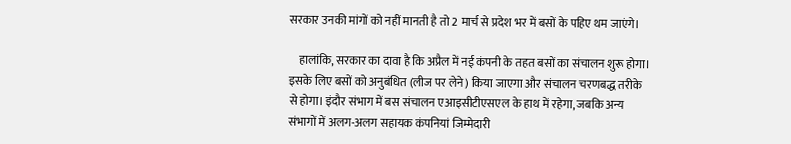सरकार उनकी मांगों को नहीं मानती है तो 2 मार्च से प्रदेश भर में बसों के पहिए थम जाएंगे।

    हालांकि, सरकार का दावा है कि अप्रैल में नई कंपनी के तहत बसों का संचालन शुरू होगा। इसके लिए बसों को अनुबंधित (लीज पर लेने) किया जाएगा और संचालन चरणबद्ध तरीके से होगा। इंदौर संभाग में बस संचालन एआइसीटीएसएल के हाथ में रहेगा, जबकि अन्य संभागों में अलग-अलग सहायक कंपनियां जिम्मेदारी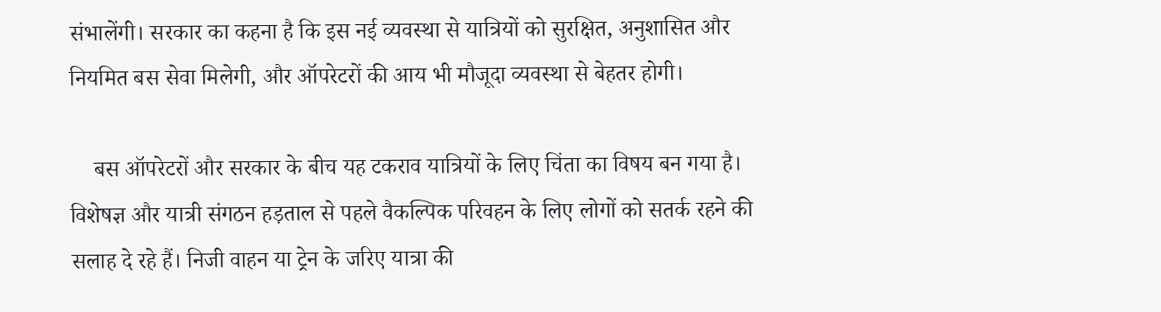संभालेंगी। सरकार का कहना है कि इस नई व्यवस्था से यात्रियों को सुरक्षित, अनुशासित और नियमित बस सेवा मिलेगी, और ऑपरेटरों की आय भी मौजूदा व्यवस्था से बेहतर होगी।

    बस ऑपरेटरों और सरकार के बीच यह टकराव यात्रियों के लिए चिंता का विषय बन गया है। विशेषज्ञ और यात्री संगठन हड़ताल से पहले वैकल्पिक परिवहन के लिए लोगों को सतर्क रहने की सलाह दे रहे हैं। निजी वाहन या ट्रेन के जरिए यात्रा की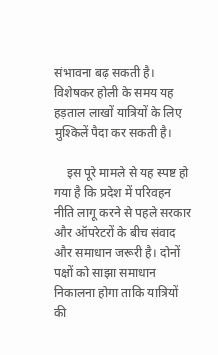संभावना बढ़ सकती है। विशेषकर होली के समय यह हड़ताल लाखों यात्रियों के लिए मुश्किलें पैदा कर सकती है।

    इस पूरे मामले से यह स्पष्ट हो गया है कि प्रदेश में परिवहन नीति लागू करने से पहले सरकार और ऑपरेटरों के बीच संवाद और समाधान जरूरी है। दोनों पक्षों को साझा समाधान निकालना होगा ताकि यात्रियों की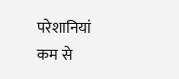परेशानियां कम से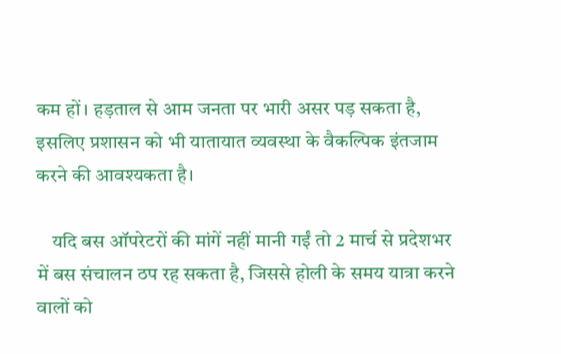कम हों। हड़ताल से आम जनता पर भारी असर पड़ सकता है, इसलिए प्रशासन को भी यातायात व्यवस्था के वैकल्पिक इंतजाम करने की आवश्यकता है।

    यदि बस ऑपरेटरों की मांगें नहीं मानी गईं तो 2 मार्च से प्रदेशभर में बस संचालन ठप रह सकता है, जिससे होली के समय यात्रा करने वालों को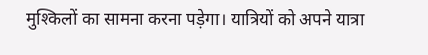मुश्किलों का सामना करना पड़ेगा। यात्रियों को अपने यात्रा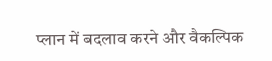प्लान में बदलाव करने और वैकल्पिक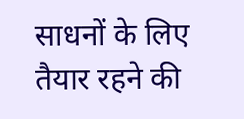साधनों के लिए तैयार रहने की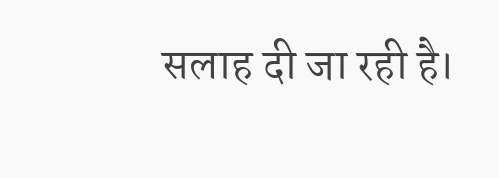सलाह दी जा रही है।